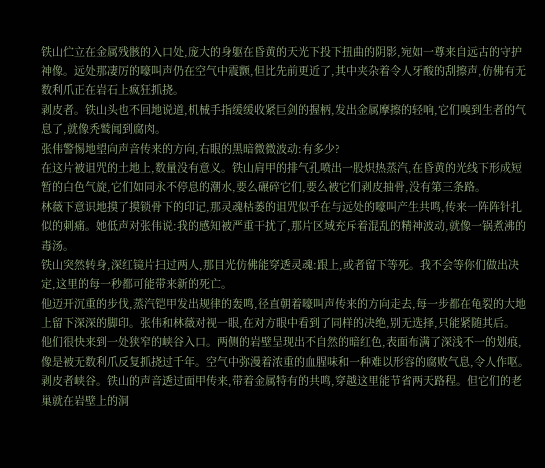铁山伫立在金属残骸的入口处,庞大的身躯在昏黄的天光下投下扭曲的阴影,宛如一尊来自远古的守护神像。远处那凄厉的嚎叫声仍在空气中震颤,但比先前更近了,其中夹杂着令人牙酸的刮擦声,仿佛有无数利爪正在岩石上疯狂抓挠。
剥皮者。铁山头也不回地说道,机械手指缓缓收紧巨剑的握柄,发出金属摩擦的轻响,它们嗅到生者的气息了,就像秃鹫闻到腐肉。
张伟警惕地望向声音传来的方向,右眼的黑暗微微波动:有多少?
在这片被诅咒的土地上,数量没有意义。铁山肩甲的排气孔喷出一股炽热蒸汽,在昏黄的光线下形成短暂的白色气旋,它们如同永不停息的潮水,要么碾碎它们,要么被它们剥皮抽骨,没有第三条路。
林薇下意识地摸了摸锁骨下的印记,那灵魂枯萎的诅咒似乎在与远处的嚎叫产生共鸣,传来一阵阵针扎似的刺痛。她低声对张伟说:我的感知被严重干扰了,那片区域充斥着混乱的精神波动,就像一锅煮沸的毒汤。
铁山突然转身,深红镜片扫过两人,那目光仿佛能穿透灵魂:跟上,或者留下等死。我不会等你们做出决定,这里的每一秒都可能带来新的死亡。
他迈开沉重的步伐,蒸汽铠甲发出规律的轰鸣,径直朝着嚎叫声传来的方向走去,每一步都在龟裂的大地上留下深深的脚印。张伟和林薇对视一眼,在对方眼中看到了同样的决绝,别无选择,只能紧随其后。
他们很快来到一处狭窄的峡谷入口。两侧的岩壁呈现出不自然的暗红色,表面布满了深浅不一的划痕,像是被无数利爪反复抓挠过千年。空气中弥漫着浓重的血腥味和一种难以形容的腐败气息,令人作呕。
剥皮者峡谷。铁山的声音透过面甲传来,带着金属特有的共鸣,穿越这里能节省两天路程。但它们的老巢就在岩壁上的洞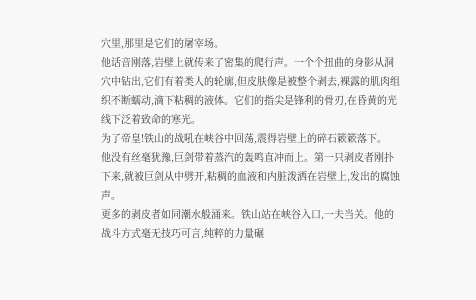穴里,那里是它们的屠宰场。
他话音刚落,岩壁上就传来了密集的爬行声。一个个扭曲的身影从洞穴中钻出,它们有着类人的轮廓,但皮肤像是被整个剥去,裸露的肌肉组织不断蠕动,滴下粘稠的液体。它们的指尖是锋利的骨刃,在昏黄的光线下泛着致命的寒光。
为了帝皇!铁山的战吼在峡谷中回荡,震得岩壁上的碎石簌簌落下。
他没有丝毫犹豫,巨剑带着蒸汽的轰鸣直冲而上。第一只剥皮者刚扑下来,就被巨剑从中劈开,粘稠的血液和内脏泼洒在岩壁上,发出的腐蚀声。
更多的剥皮者如同潮水般涌来。铁山站在峡谷入口,一夫当关。他的战斗方式毫无技巧可言,纯粹的力量碾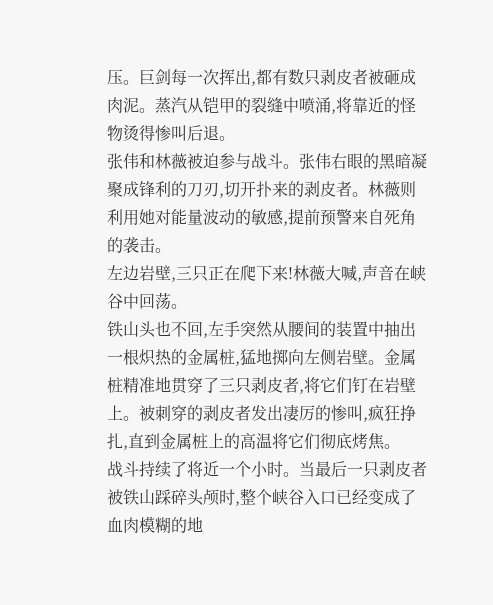压。巨剑每一次挥出,都有数只剥皮者被砸成肉泥。蒸汽从铠甲的裂缝中喷涌,将靠近的怪物烫得惨叫后退。
张伟和林薇被迫参与战斗。张伟右眼的黑暗凝聚成锋利的刀刃,切开扑来的剥皮者。林薇则利用她对能量波动的敏感,提前预警来自死角的袭击。
左边岩壁,三只正在爬下来!林薇大喊,声音在峡谷中回荡。
铁山头也不回,左手突然从腰间的装置中抽出一根炽热的金属桩,猛地掷向左侧岩壁。金属桩精准地贯穿了三只剥皮者,将它们钉在岩壁上。被刺穿的剥皮者发出凄厉的惨叫,疯狂挣扎,直到金属桩上的高温将它们彻底烤焦。
战斗持续了将近一个小时。当最后一只剥皮者被铁山踩碎头颅时,整个峡谷入口已经变成了血肉模糊的地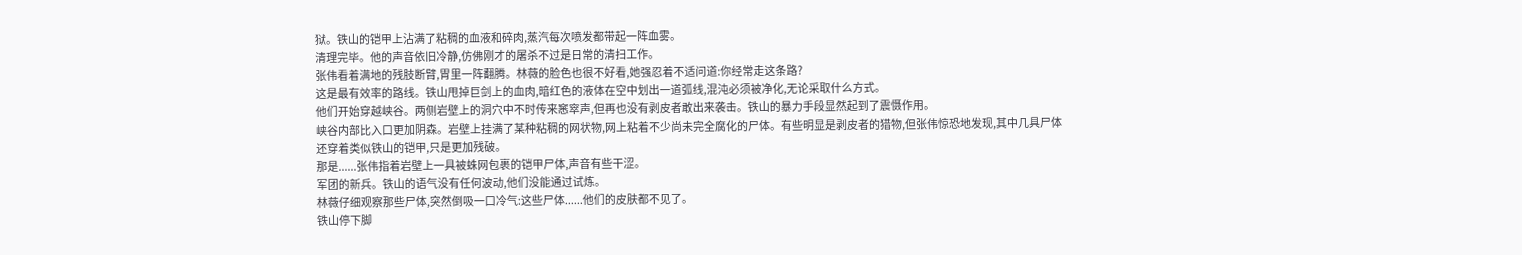狱。铁山的铠甲上沾满了粘稠的血液和碎肉,蒸汽每次喷发都带起一阵血雾。
清理完毕。他的声音依旧冷静,仿佛刚才的屠杀不过是日常的清扫工作。
张伟看着满地的残肢断臂,胃里一阵翻腾。林薇的脸色也很不好看,她强忍着不适问道:你经常走这条路?
这是最有效率的路线。铁山甩掉巨剑上的血肉,暗红色的液体在空中划出一道弧线,混沌必须被净化,无论采取什么方式。
他们开始穿越峡谷。两侧岩壁上的洞穴中不时传来窸窣声,但再也没有剥皮者敢出来袭击。铁山的暴力手段显然起到了震慑作用。
峡谷内部比入口更加阴森。岩壁上挂满了某种粘稠的网状物,网上粘着不少尚未完全腐化的尸体。有些明显是剥皮者的猎物,但张伟惊恐地发现,其中几具尸体还穿着类似铁山的铠甲,只是更加残破。
那是......张伟指着岩壁上一具被蛛网包裹的铠甲尸体,声音有些干涩。
军团的新兵。铁山的语气没有任何波动,他们没能通过试炼。
林薇仔细观察那些尸体,突然倒吸一口冷气:这些尸体......他们的皮肤都不见了。
铁山停下脚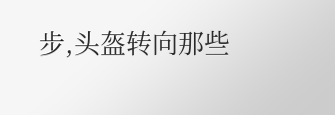步,头盔转向那些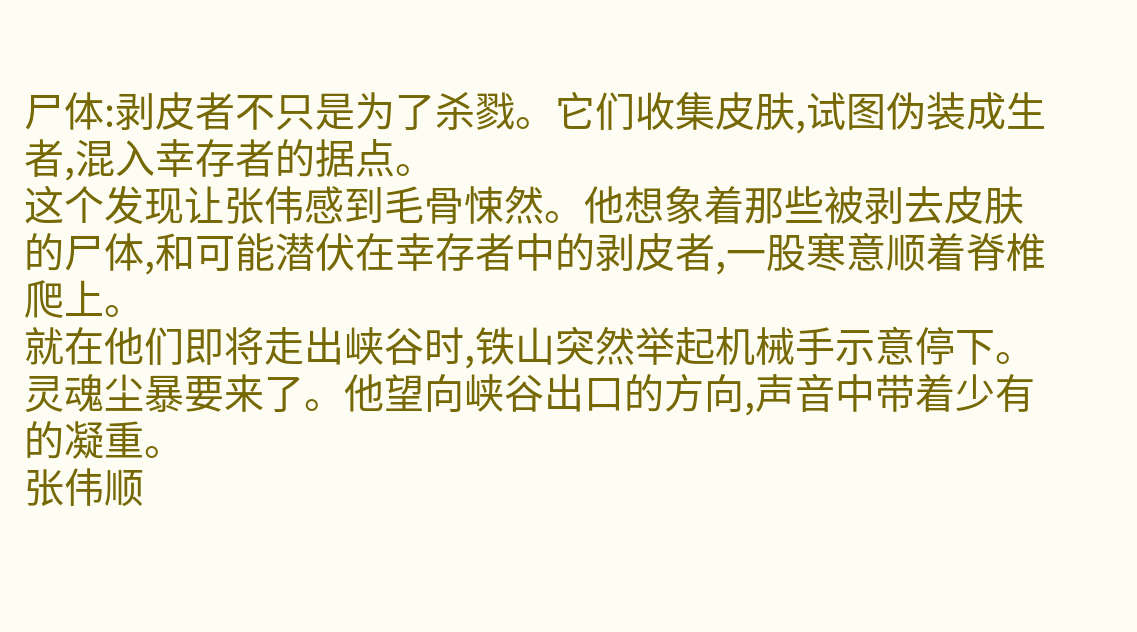尸体:剥皮者不只是为了杀戮。它们收集皮肤,试图伪装成生者,混入幸存者的据点。
这个发现让张伟感到毛骨悚然。他想象着那些被剥去皮肤的尸体,和可能潜伏在幸存者中的剥皮者,一股寒意顺着脊椎爬上。
就在他们即将走出峡谷时,铁山突然举起机械手示意停下。
灵魂尘暴要来了。他望向峡谷出口的方向,声音中带着少有的凝重。
张伟顺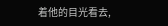着他的目光看去,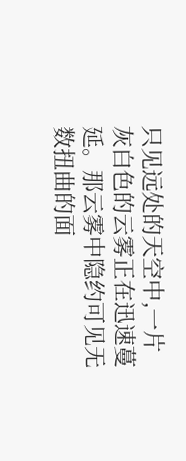只见远处的天空中,一片灰白色的云雾正在迅速蔓延。那云雾中隐约可见无数扭曲的面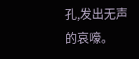孔,发出无声的哀嚎。